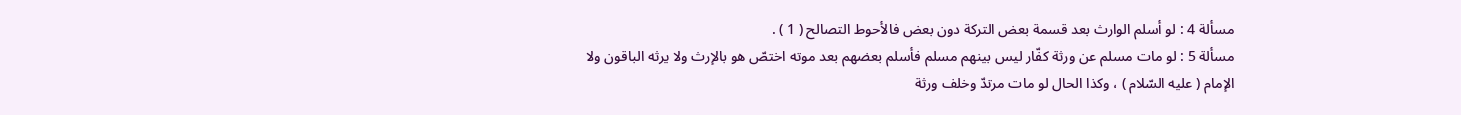مسألة 4 : لو أسلم الوارث بعد قسمة بعض التركة دون بعض فالأحوط التصالح ( 1 ) .
مسألة 5 : لو مات مسلم عن ورثة كفّار ليس بينهم مسلم فأسلم بعضهم بعد موته اختصّ هو بالإرث ولا يرثه الباقون ولا الإمام ( عليه السّلام ) ، وكذا الحال لو مات مرتدّ وخلف ورثة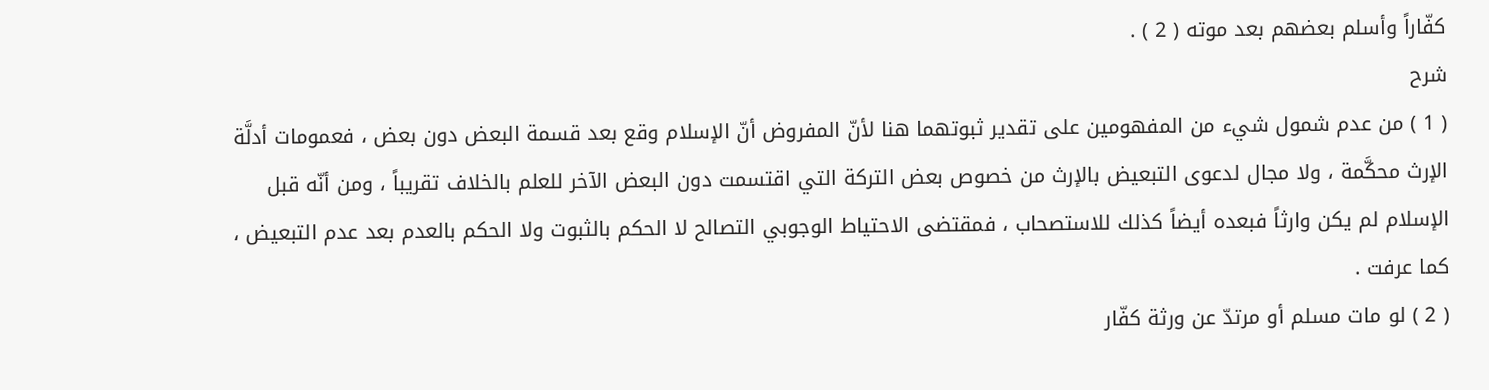كفّاراً وأسلم بعضهم بعد موته ( 2 ) .
شرح
( 1 ) من عدم شمول شيء من المفهومين على تقدير ثبوتهما هنا لأنّ المفروض أنّ الإسلام وقع بعد قسمة البعض دون بعض ، فعمومات أدلَّة الإرث محكَّمة ، ولا مجال لدعوى التبعيض بالإرث من خصوص بعض التركة التي اقتسمت دون البعض الآخر للعلم بالخلاف تقريباً ، ومن أنّه قبل الإسلام لم يكن وارثاً فبعده أيضاً كذلك للاستصحاب ، فمقتضى الاحتياط الوجوبي التصالح لا الحكم بالثبوت ولا الحكم بالعدم بعد عدم التبعيض ، كما عرفت .
( 2 ) لو مات مسلم أو مرتدّ عن ورثة كفّار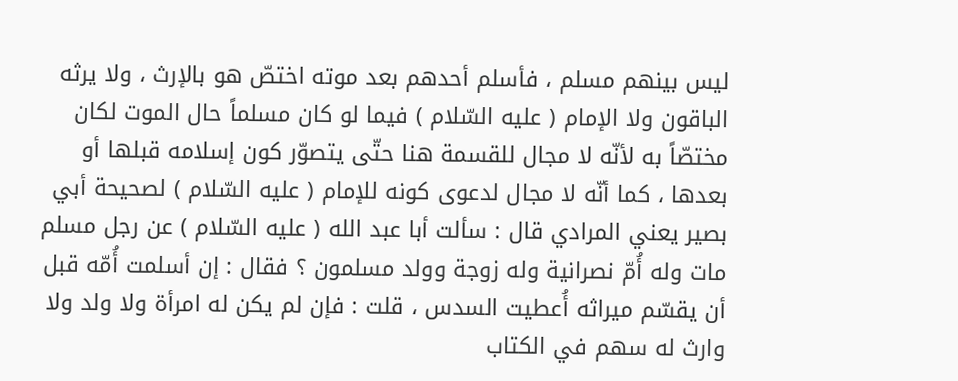ليس بينهم مسلم ، فأسلم أحدهم بعد موته اختصّ هو بالإرث ، ولا يرثه الباقون ولا الإمام ( عليه السّلام ) فيما لو كان مسلماً حال الموت لكان مختصّاً به لأنّه لا مجال للقسمة هنا حتّى يتصوّر كون إسلامه قبلها أو بعدها ، كما أنّه لا مجال لدعوى كونه للإمام ( عليه السّلام ) لصحيحة أبي بصير يعني المرادي قال : سألت أبا عبد الله ( عليه السّلام ) عن رجل مسلم مات وله أُمّ نصرانية وله زوجة وولد مسلمون ؟ فقال : إن أسلمت أُمّه قبل أن يقسّم ميراثه أُعطيت السدس ، قلت : فإن لم يكن له امرأة ولا ولد ولا وارث له سهم في الكتاب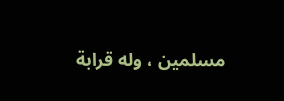مسلمين ، وله قرابة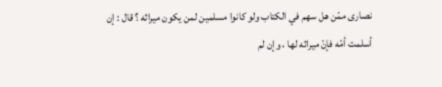نصارى ممّن هل سهم في الكتاب ولو كانوا مسلمين لمن يكون ميراثه ؟ قال : إن أسلمت أمّه فإنّ ميراثه لها ، وإن لم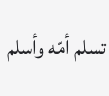تسلم أمّه وأسلم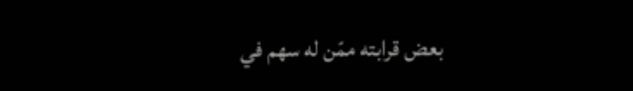بعض قرابته ممّن له سهم في